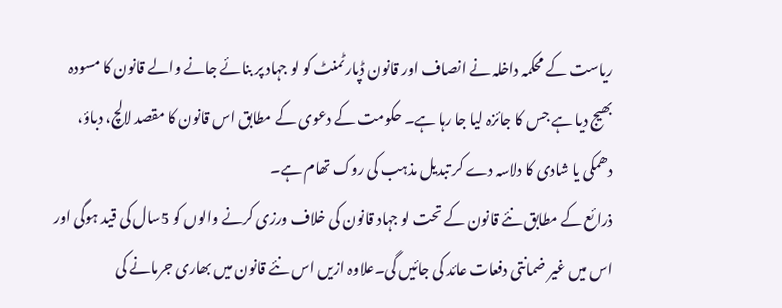ریاست کے محکمہ داخلہ نے انصاف اور قانون ڈپارٹمنٹ کو لو جہاد پر بنائے جانے والے قانون کا مسودہ بھیج دیا ہے جس کا جائزہ لیا جا رہا ہے۔ حکومت کے دعوی کے مطابق اس قانون کا مقصد لالچ، دباؤ، دھمکی یا شادی کا دلاسہ دے کر تبدیل مذہب کی روک تھام ہے۔
ذرائع کے مطابق نئے قانون کے تحت لو جہاد قانون کی خلاف ورزی کرنے والوں کو 5سال کی قید ہوگی اور اس میں غیر ضمانتی دفعات عائد کی جائیں گی۔علاوہ ازیں اس نئے قانون میں بھاری جرمانے کی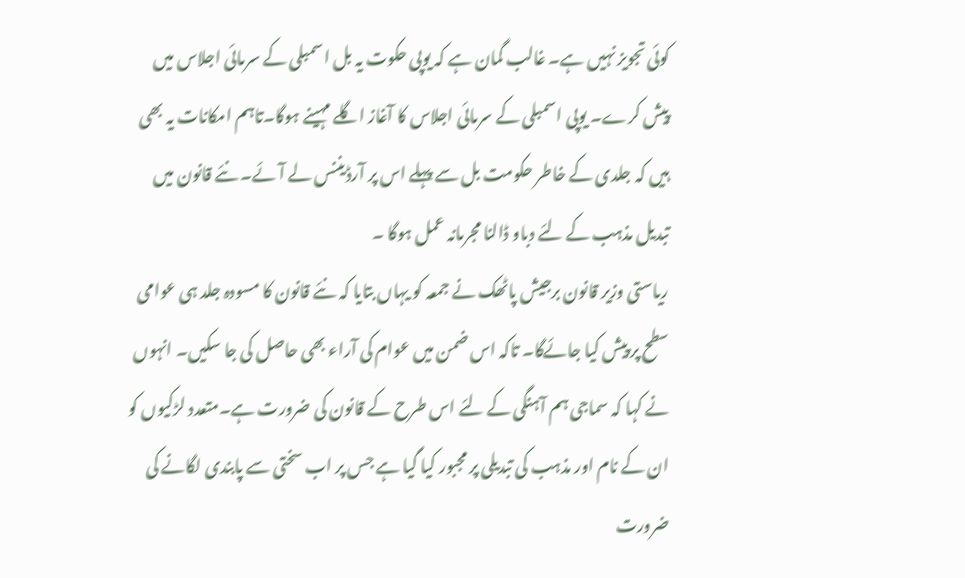کوئی تجویز نہیں ہے۔ غالب گمان ہے کہ یوپی حکوت یہ بل اسمبلی کے سرمائی اجلاس میں پیش کرے۔ یوپی اسمبلی کے سرمائی اجلاس کا آغاز اگلے مہینے ہوگا۔تاہم امکانات یہ بھی ہیں کہ جلدی کے خاطر حکومت بل سے پہلے اس پر آرڈیننس لے آئے۔ نئے قانون میں تبدیل مذہب کے لئے دباو ڈالنا مجرمانہ عمل ہوگا ۔
ریاستی وزیر قانون برجیش پاٹھک نے جمعہ کو یہاں بتایا کہ نئے قانون کا مسودہ جلد ہی عوامی سطح پر پیش کیا جائےگا۔ تاکہ اس ضمن میں عوام کی آراء بھی حاصل کی جا سکیں۔ انہوں نے کہا کہ سماجی ہم آہنگی کے لئے اس طرح کے قانون کی ضرورت ہے۔متعدد لڑکیوں کو ان کے نام اور مذہب کی تبدیلی پر مجبور کیا گیا ہے جس پر اب سختی سے پابندی لگانے کی ضرورت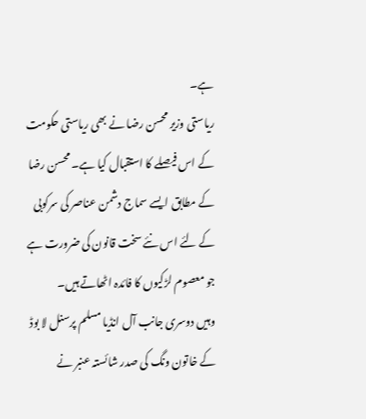ہے۔
ریاستی وزیر محسن رضا نے بھی ریاستی حکومت کے اس فیصلے کا استقبال کیا ہے۔ محسن رضا کے مطابق ایسے سماج دشمن عناصر کی سرکوبی کے لئے اس نئے سخت قانون کی ضرورت ہے جو معصوم لڑکیوں کا فائدہ اٹھاتے ہیں۔
وہیں دوسری جانب آل انڈیا مسلم پرسنل لا بوڈ کے خاتون ونگ کی صدر شائستہ عنبر نے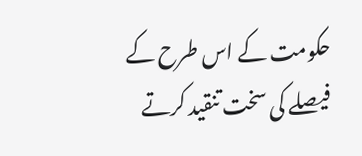حکومت کے اس طرح کے فیصلے کی سخت تنقید کرتے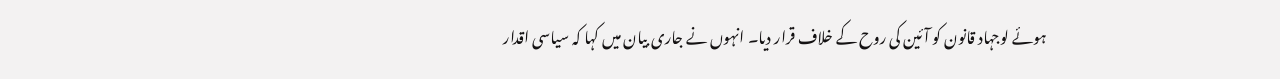ہوئے لوجہاد قانون کو آئین کی روح کے خلاف قرار دیا۔ انہوں نے جاری بیان میں کہا کہ سیاسی اقدار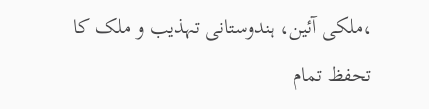،ملکی آئین، ہندوستانی تہذیب و ملک کا تحفظ تمام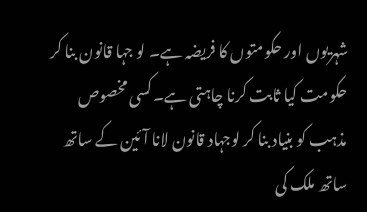شہریوں اور حکومتوں کا فریضہ ہے۔ لو جہا قانون بنا کر حکومت کیا ثابت کرنا چاہتی ہے۔کسی مخصوص مذہب کو بنیاد بنا کر لوجہاد قانون لانا آئین کے ساتھ ساتھ ملک کی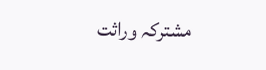مشترکہ وراثت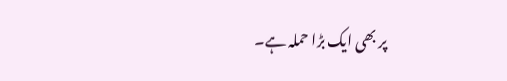پر بھی ایک بڑا حملہ ہے۔